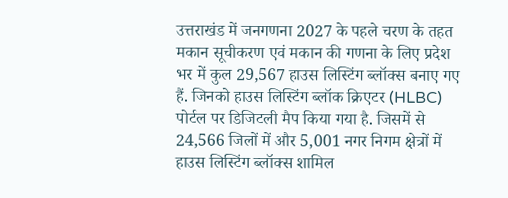उत्तराखंड में जनगणना 2027 के पहले चरण के तहत मकान सूचीकरण एवं मकान की गणना के लिए प्रदेश भर में कुल 29,567 हाउस लिस्टिंग ब्लॉक्स बनाए गए हैं. जिनको हाउस लिस्टिंग ब्लॉक क्रिएटर (HLBC) पोर्टल पर डिजिटली मैप किया गया है. जिसमें से 24,566 जिलों में और 5,001 नगर निगम क्षेत्रों में हाउस लिस्टिंग ब्लॉक्स शामिल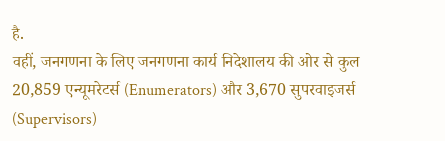है.
वहीं, जनगणना के लिए जनगणना कार्य निदेशालय की ओर से कुल 20,859 एन्यूमरेटर्स (Enumerators) और 3,670 सुपरवाइजर्स (Supervisors)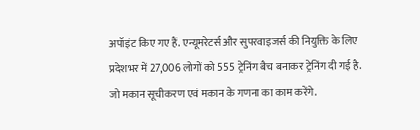अपॉइंट किए गए हैं. एन्यूमरेटर्स और सुपरवाइजर्स की नियुक्ति के लिए प्रदेशभर में 27,006 लोगों को 555 ट्रेनिंग बैच बनाकर ट्रेनिंग दी गई है. जो मकान सूचीकरण एवं मकान के गणना का काम करेंगे.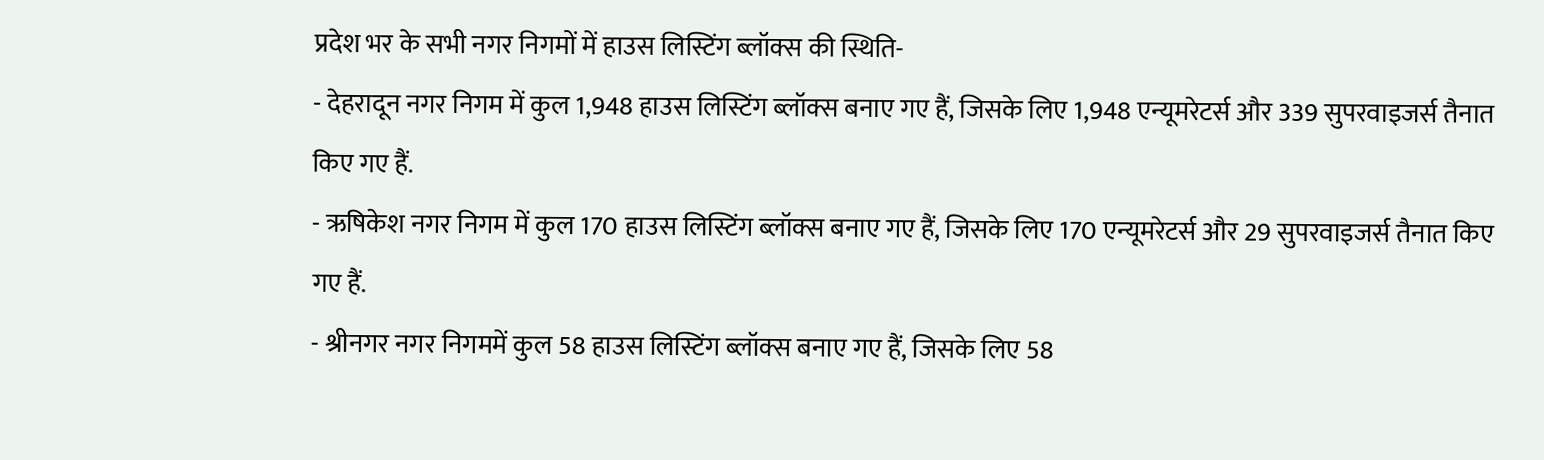प्रदेश भर के सभी नगर निगमों में हाउस लिस्टिंग ब्लॉक्स की स्थिति-
- देहरादून नगर निगम में कुल 1,948 हाउस लिस्टिंग ब्लॉक्स बनाए गए हैं, जिसके लिए 1,948 एन्यूमरेटर्स और 339 सुपरवाइजर्स तैनात किए गए हैं.
- ऋषिकेश नगर निगम में कुल 170 हाउस लिस्टिंग ब्लॉक्स बनाए गए हैं, जिसके लिए 170 एन्यूमरेटर्स और 29 सुपरवाइजर्स तैनात किए गए हैं.
- श्रीनगर नगर निगममें कुल 58 हाउस लिस्टिंग ब्लॉक्स बनाए गए हैं, जिसके लिए 58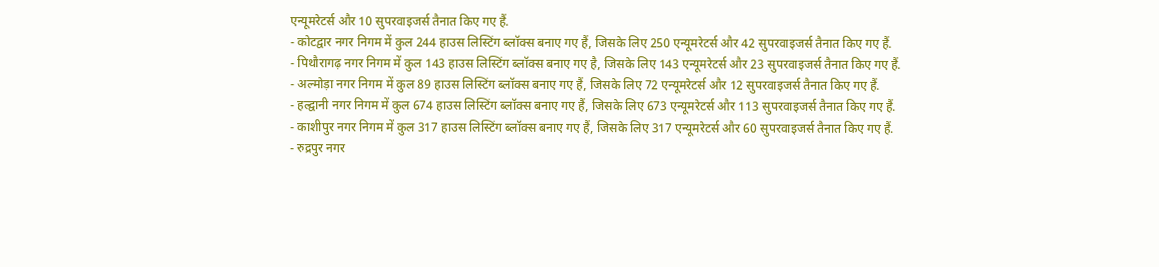एन्यूमरेटर्स और 10 सुपरवाइजर्स तैनात किए गए हैं.
- कोटद्वार नगर निगम में कुल 244 हाउस लिस्टिंग ब्लॉक्स बनाए गए हैं, जिसके लिए 250 एन्यूमरेटर्स और 42 सुपरवाइजर्स तैनात किए गए हैं.
- पिथौरागढ़ नगर निगम में कुल 143 हाउस लिस्टिंग ब्लॉक्स बनाए गए है, जिसके लिए 143 एन्यूमरेटर्स और 23 सुपरवाइजर्स तैनात किए गए हैं.
- अल्मोड़ा नगर निगम में कुल 89 हाउस लिस्टिंग ब्लॉक्स बनाए गए हैं, जिसके लिए 72 एन्यूमरेटर्स और 12 सुपरवाइजर्स तैनात किए गए हैं.
- हल्द्वानी नगर निगम में कुल 674 हाउस लिस्टिंग ब्लॉक्स बनाए गए हैं, जिसके लिए 673 एन्यूमरेटर्स और 113 सुपरवाइजर्स तैनात किए गए हैं.
- काशीपुर नगर निगम में कुल 317 हाउस लिस्टिंग ब्लॉक्स बनाए गए हैं, जिसके लिए 317 एन्यूमरेटर्स और 60 सुपरवाइजर्स तैनात किए गए हैं.
- रुद्रपुर नगर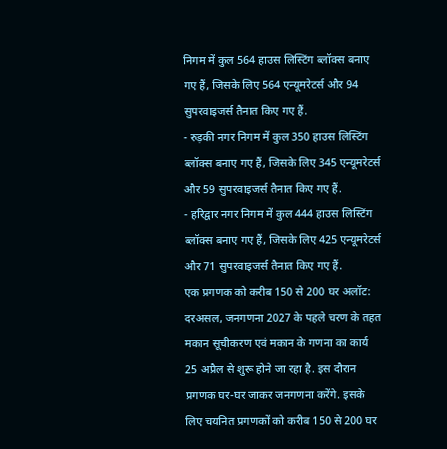निगम में कुल 564 हाउस लिस्टिंग ब्लॉक्स बनाए गए हैं, जिसके लिए 564 एन्यूमरेटर्स और 94 सुपरवाइजर्स तैनात किए गए हैं.
- रुड़की नगर निगम में कुल 350 हाउस लिस्टिंग ब्लॉक्स बनाए गए हैं, जिसके लिए 345 एन्यूमरेटर्स और 59 सुपरवाइजर्स तैनात किए गए हैं.
- हरिद्वार नगर निगम में कुल 444 हाउस लिस्टिंग ब्लॉक्स बनाए गए हैं, जिसके लिए 425 एन्यूमरेटर्स और 71 सुपरवाइजर्स तैनात किए गए हैं.
एक प्रगणक को करीब 150 से 200 घर अलॉट: दरअसल, जनगणना 2027 के पहले चरण के तहत मकान सूचीकरण एवं मकान के गणना का कार्य 25 अप्रैल से शुरू होने जा रहा है. इस दौरान प्रगणक घर-घर जाकर जनगणना करेंगे. इसके लिए चयनित प्रगणकों को करीब 150 से 200 घर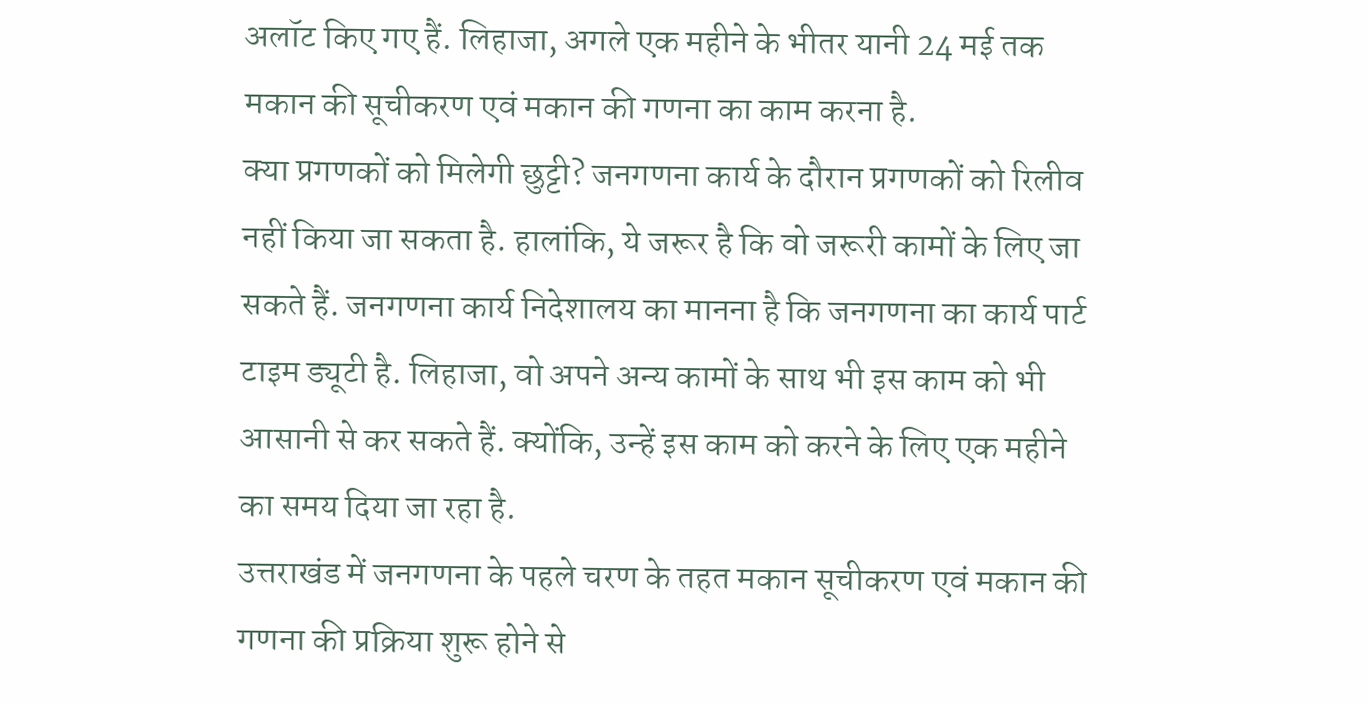अलॉट किए गए हैं. लिहाजा, अगले एक महीने के भीतर यानी 24 मई तक मकान की सूचीकरण एवं मकान की गणना का काम करना है.
क्या प्रगणकों को मिलेगी छुट्टी? जनगणना कार्य के दौरान प्रगणकों को रिलीव नहीं किया जा सकता है. हालांकि, ये जरूर है कि वो जरूरी कामों के लिए जा सकते हैं. जनगणना कार्य निदेशालय का मानना है कि जनगणना का कार्य पार्ट टाइम ड्यूटी है. लिहाजा, वो अपने अन्य कामों के साथ भी इस काम को भी आसानी से कर सकते हैं. क्योंकि, उन्हें इस काम को करने के लिए एक महीने का समय दिया जा रहा है.
उत्तराखंड में जनगणना के पहले चरण के तहत मकान सूचीकरण एवं मकान की गणना की प्रक्रिया शुरू होने से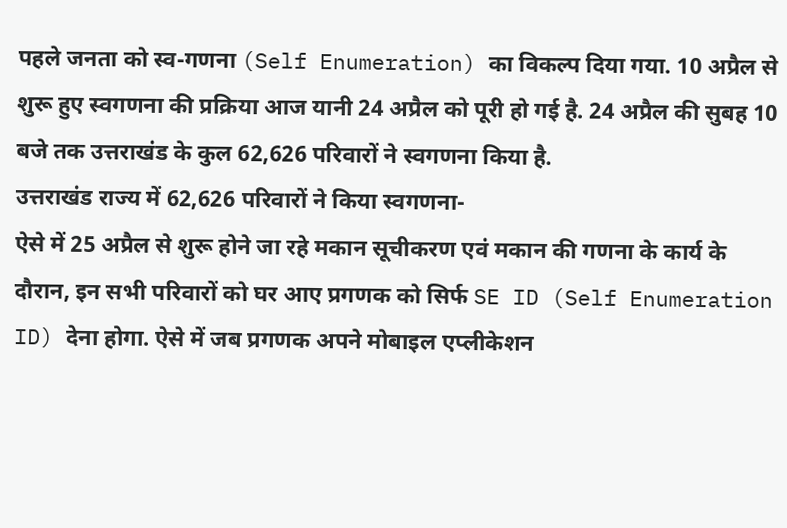पहले जनता को स्व-गणना (Self Enumeration) का विकल्प दिया गया. 10 अप्रैल से शुरू हुए स्वगणना की प्रक्रिया आज यानी 24 अप्रैल को पूरी हो गई है. 24 अप्रैल की सुबह 10 बजे तक उत्तराखंड के कुल 62,626 परिवारों ने स्वगणना किया है.
उत्तराखंड राज्य में 62,626 परिवारों ने किया स्वगणना-
ऐसे में 25 अप्रैल से शुरू होने जा रहे मकान सूचीकरण एवं मकान की गणना के कार्य के दौरान, इन सभी परिवारों को घर आए प्रगणक को सिर्फ SE ID (Self Enumeration ID) देना होगा. ऐसे में जब प्रगणक अपने मोबाइल एप्लीकेशन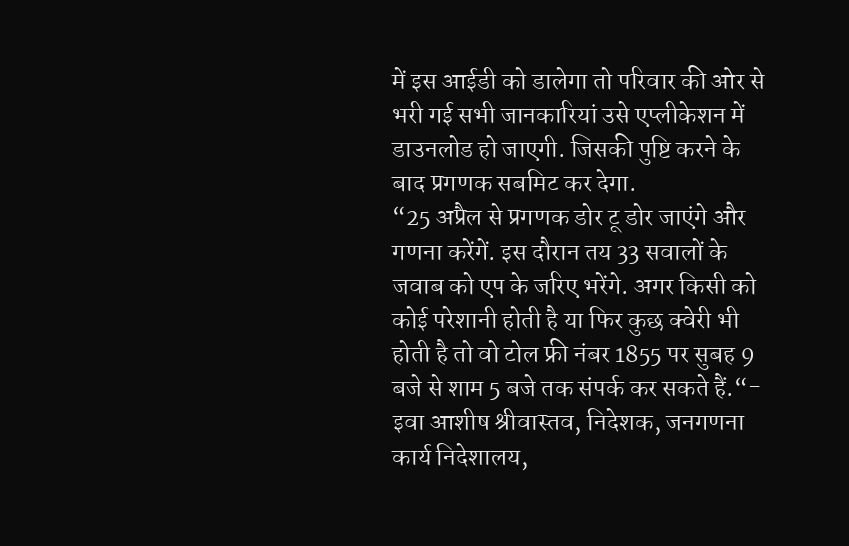में इस आईडी को डालेगा तो परिवार की ओर से भरी गई सभी जानकारियां उसे एप्लीकेशन में डाउनलोड हो जाएगी. जिसकी पुष्टि करने के बाद प्रगणक सबमिट कर देगा.
“25 अप्रैल से प्रगणक डोर टू डोर जाएंगे और गणना करेंगें. इस दौरान तय 33 सवालों के जवाब को एप के जरिए भरेंगे. अगर किसी को कोई परेशानी होती है या फिर कुछ क्वेरी भी होती है तो वो टोल फ्री नंबर 1855 पर सुबह 9 बजे से शाम 5 बजे तक संपर्क कर सकते हैं.“- इवा आशीष श्रीवास्तव, निदेशक, जनगणना कार्य निदेशालय,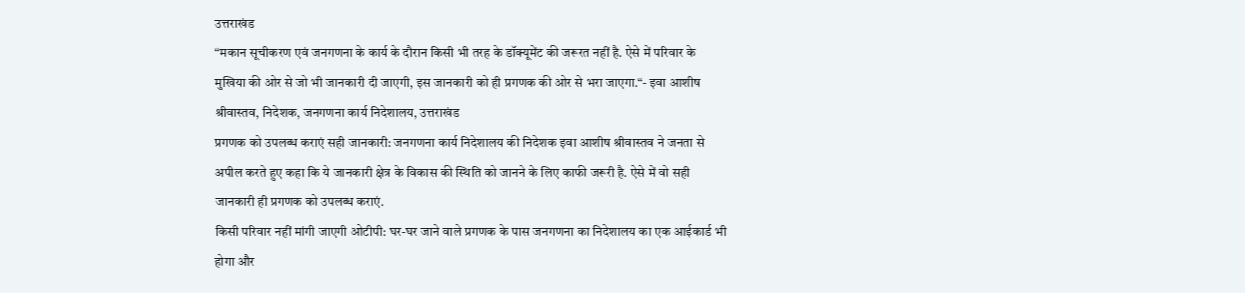उत्तराखंड
“मकान सूचीकरण एवं जनगणना के कार्य के दौरान किसी भी तरह के डॉक्यूमेंट की जरूरत नहीं है. ऐसे में परिवार के मुखिया की ओर से जो भी जानकारी दी जाएगी, इस जानकारी को ही प्रगणक की ओर से भरा जाएगा.“- इवा आशीष श्रीवास्तव, निदेशक, जनगणना कार्य निदेशालय, उत्तराखंड
प्रगणक को उपलब्ध कराएं सही जानकारी: जनगणना कार्य निदेशालय की निदेशक इवा आशीष श्रीवास्तव ने जनता से अपील करते हुए कहा कि ये जानकारी क्षेत्र के विकास की स्थिति को जानने के लिए काफी जरूरी है. ऐसे में वो सही जानकारी ही प्रगणक को उपलब्ध कराएं.
किसी परिवार नहीं मांगी जाएगी ओटीपी: घर-घर जाने वाले प्रगणक के पास जनगणना का निदेशालय का एक आईकार्ड भी होगा और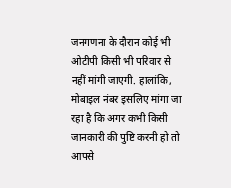जनगणना के दौरान कोई भी ओटीपी किसी भी परिवार से नहीं मांगी जाएगी. हालांकि, मोबाइल नंबर इसलिए मांगा जा रहा है कि अगर कभी किसी जानकारी की पुष्टि करनी हो तो आपसे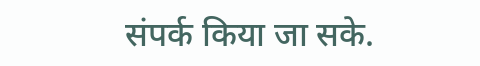संपर्क किया जा सके.